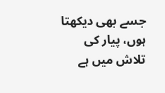جسے بھی دیکھتا ہوں، پیار کی تلاش میں ہے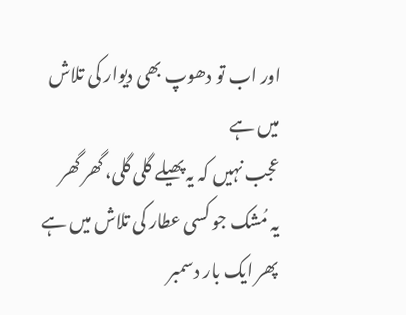اور اب تو دھوپ بھی دیوار کی تلاش میں ہے
عجب نہیں کہ یہ پھیلے گلی گلی، گھر گھر
یہ مُشک جو کسی عطار کی تلاش میں ہے
پھر ایک بار دسمبر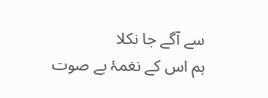سے آگے جا نکلا
ہم اس کے نغمۂ بے صوت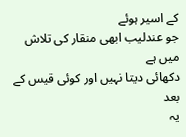کے اسیر ہوئے
جو عندلیب ابھی منقار کی تلاش میں ہے
دکھائی دیتا نہیں اور کوئی قیس کے بعد
یہ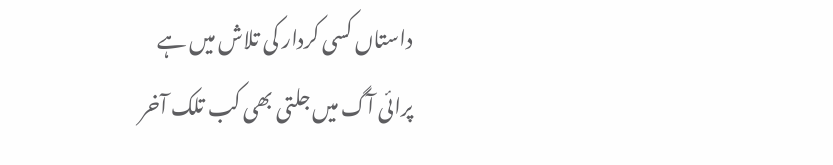داستاں کسی کردار کی تلاش میں ہے
پرائی آگ میں جلتی بھی کب تلک آخر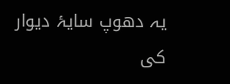یہ دھوپ سایۂ دیوار کی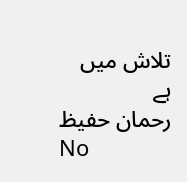تلاش میں ہے
رحمان حفیظ
No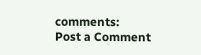comments:
Post a Comment